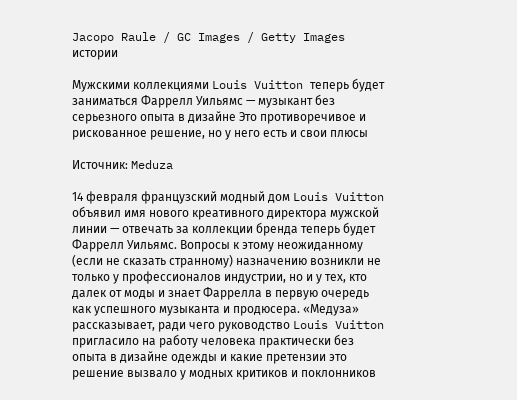Jacopo Raule / GC Images / Getty Images
истории

Мужскими коллекциями Louis Vuitton теперь будет заниматься Фаррелл Уильямс — музыкант без серьезного опыта в дизайне Это противоречивое и рискованное решение, но у него есть и свои плюсы

Источник: Meduza

14 февраля французский модный дом Louis Vuitton объявил имя нового креативного директора мужской линии — отвечать за коллекции бренда теперь будет Фаррелл Уильямс. Вопросы к этому неожиданному (если не сказать странному) назначению возникли не только у профессионалов индустрии, но и у тех, кто далек от моды и знает Фаррелла в первую очередь как успешного музыканта и продюсера. «Медуза» рассказывает, ради чего руководство Louis Vuitton пригласило на работу человека практически без опыта в дизайне одежды и какие претензии это решение вызвало у модных критиков и поклонников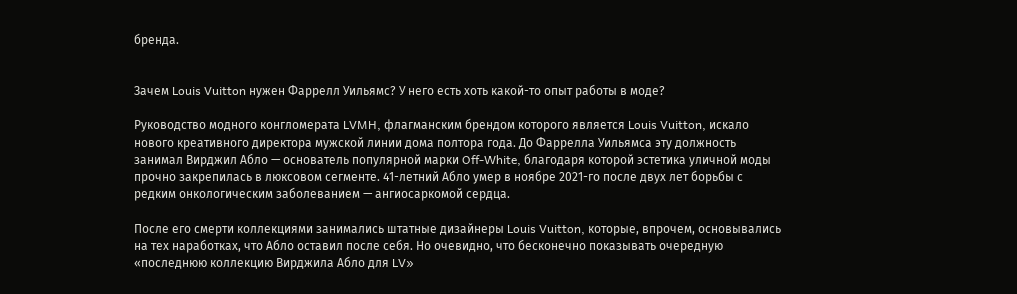бренда.


Зачем Louis Vuitton нужен Фаррелл Уильямс? У него есть хоть какой-то опыт работы в моде?

Руководство модного конгломерата LVMH, флагманским брендом которого является Louis Vuitton, искало нового креативного директора мужской линии дома полтора года. До Фаррелла Уильямса эту должность занимал Вирджил Абло — основатель популярной марки Off-White, благодаря которой эстетика уличной моды прочно закрепилась в люксовом сегменте. 41-летний Абло умер в ноябре 2021-го после двух лет борьбы с редким онкологическим заболеванием — ангиосаркомой сердца.

После его смерти коллекциями занимались штатные дизайнеры Louis Vuitton, которые, впрочем, основывались на тех наработках, что Абло оставил после себя. Но очевидно, что бесконечно показывать очередную «последнюю коллекцию Вирджила Абло для LV»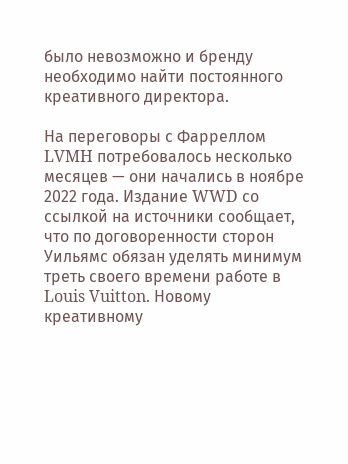было невозможно и бренду необходимо найти постоянного креативного директора.

На переговоры с Фарреллом LVMH потребовалось несколько месяцев — они начались в ноябре 2022 года. Издание WWD со ссылкой на источники сообщает, что по договоренности сторон Уильямс обязан уделять минимум треть своего времени работе в Louis Vuitton. Новому креативному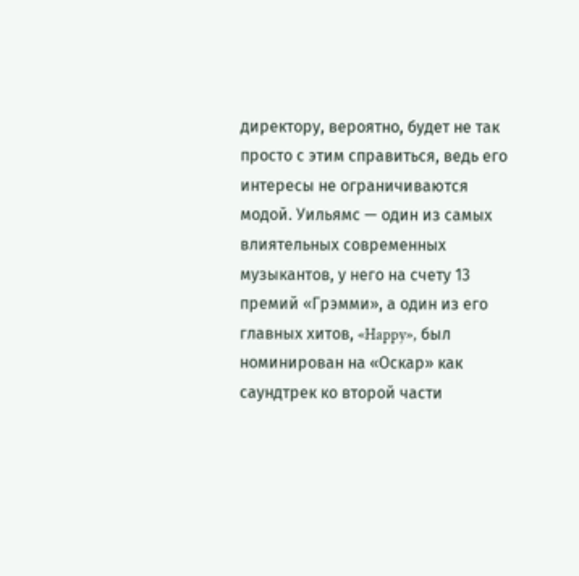директору, вероятно, будет не так просто с этим справиться, ведь его интересы не ограничиваются модой. Уильямс — один из самых влиятельных современных музыкантов, у него на счету 13 премий «Грэмми», а один из его главных хитов, «Happy», был номинирован на «Оскар» как саундтрек ко второй части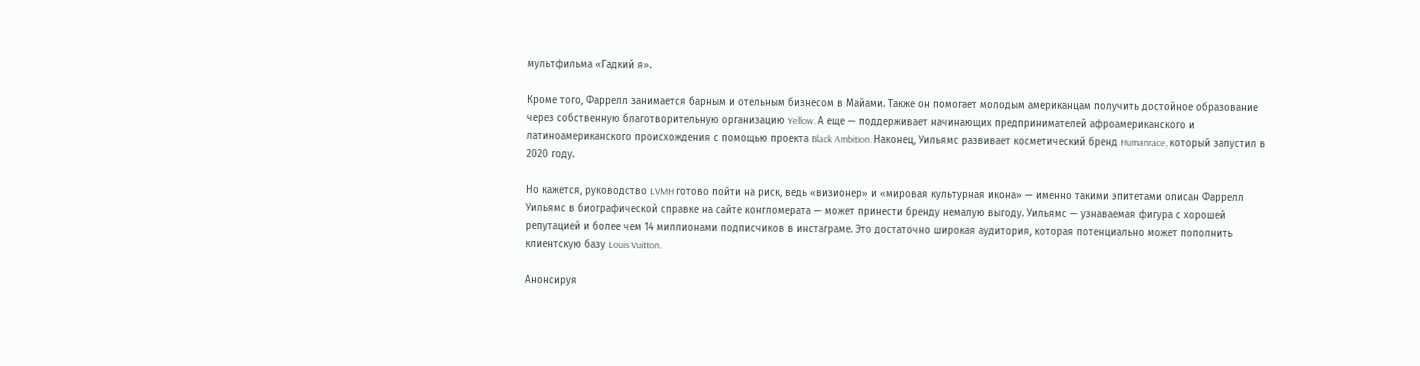мультфильма «Гадкий я».

Кроме того, Фаррелл занимается барным и отельным бизнесом в Майами. Также он помогает молодым американцам получить достойное образование через собственную благотворительную организацию Yellow. А еще — поддерживает начинающих предпринимателей афроамериканского и латиноамериканского происхождения с помощью проекта Black Ambition. Наконец, Уильямс развивает косметический бренд Humanrace, который запустил в 2020 году.

Но кажется, руководство LVMH готово пойти на риск, ведь «визионер» и «мировая культурная икона» — именно такими эпитетами описан Фаррелл Уильямс в биографической справке на сайте конгломерата — может принести бренду немалую выгоду. Уильямс — узнаваемая фигура с хорошей репутацией и более чем 14 миллионами подписчиков в инстаграме. Это достаточно широкая аудитория, которая потенциально может пополнить клиентскую базу Louis Vuitton.

Анонсируя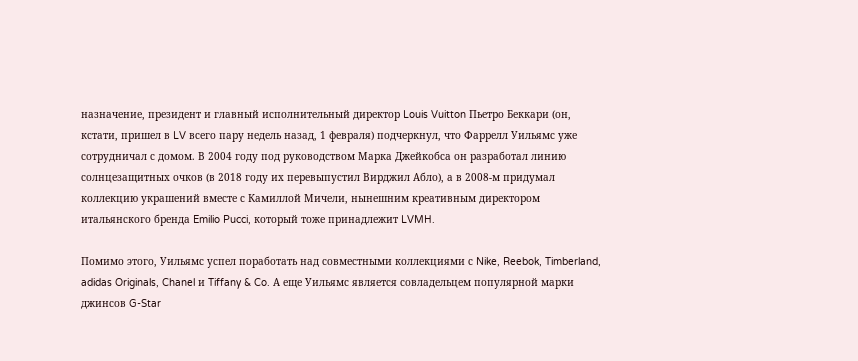назначение, президент и главный исполнительный директор Louis Vuitton Пьетро Беккари (он, кстати, пришел в LV всего пару недель назад, 1 февраля) подчеркнул, что Фаррелл Уильямс уже сотрудничал с домом. В 2004 году под руководством Марка Джейкобса он разработал линию солнцезащитных очков (в 2018 году их перевыпустил Вирджил Абло), а в 2008-м придумал коллекцию украшений вместе с Камиллой Мичели, нынешним креативным директором итальянского бренда Emilio Pucci, который тоже принадлежит LVMH.

Помимо этого, Уильямс успел поработать над совместными коллекциями с Nike, Reebok, Timberland, adidas Originals, Chanel и Tiffany & Co. А еще Уильямс является совладельцем популярной марки джинсов G-Star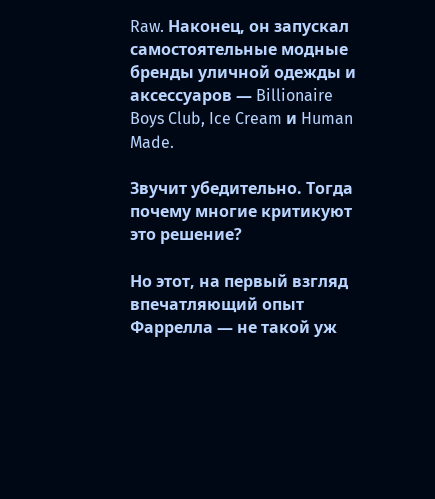Raw. Наконец, он запускал самостоятельные модные бренды уличной одежды и аксессуаров — Billionaire Boys Club, Ice Cream и Human Made.

Звучит убедительно. Тогда почему многие критикуют это решение?

Но этот, на первый взгляд впечатляющий опыт Фаррелла — не такой уж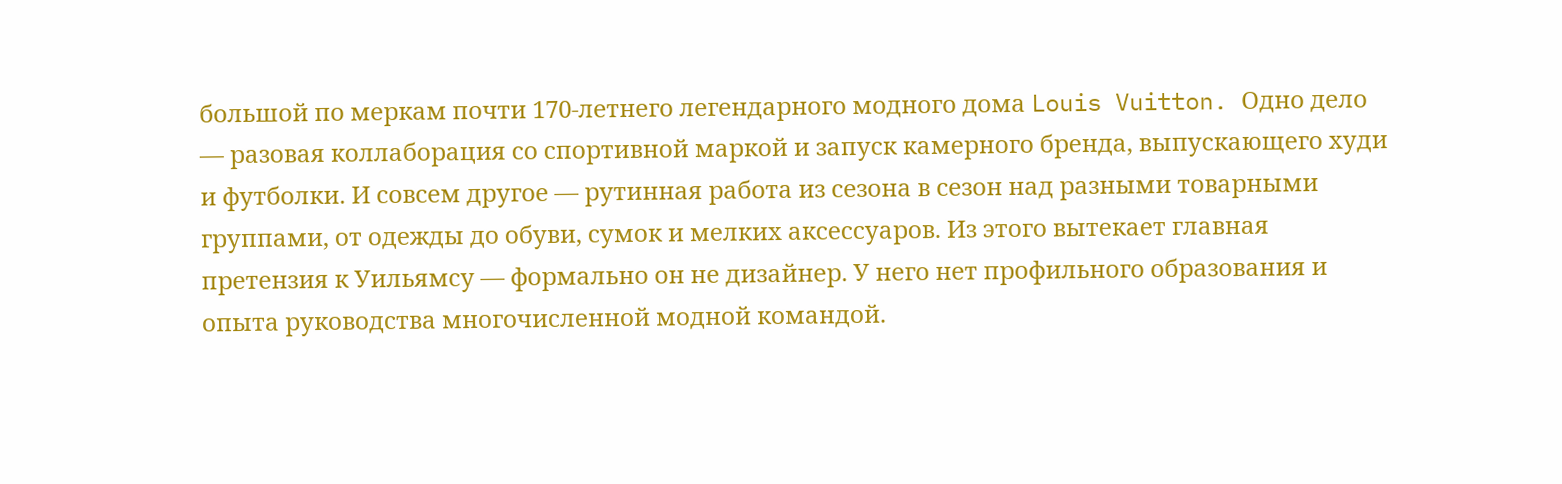большой по меркам почти 170-летнего легендарного модного дома Louis Vuitton. Одно дело — разовая коллаборация со спортивной маркой и запуск камерного бренда, выпускающего худи и футболки. И совсем другое — рутинная работа из сезона в сезон над разными товарными группами, от одежды до обуви, сумок и мелких аксессуаров. Из этого вытекает главная претензия к Уильямсу — формально он не дизайнер. У него нет профильного образования и опыта руководства многочисленной модной командой.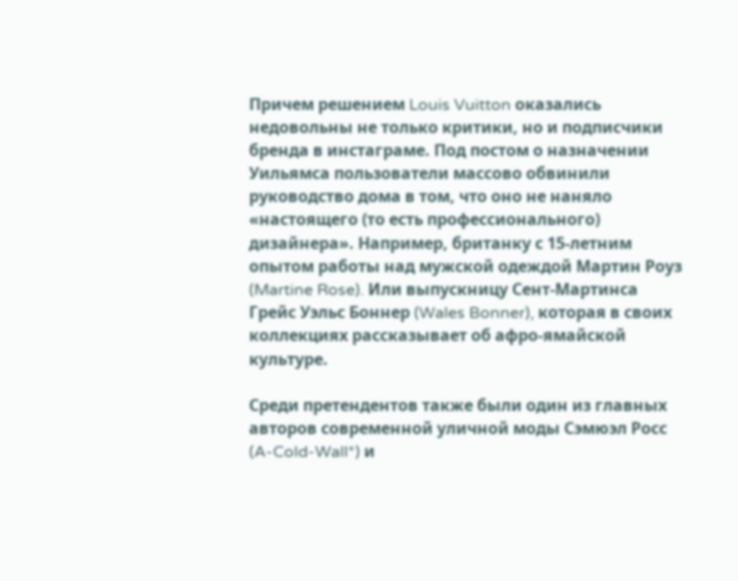Причем решением Louis Vuitton оказались недовольны не только критики, но и подписчики бренда в инстаграме. Под постом о назначении Уильямса пользователи массово обвинили руководство дома в том, что оно не наняло «настоящего (то есть профессионального) дизайнера». Например, британку с 15-летним опытом работы над мужской одеждой Мартин Роуз (Martine Rose). Или выпускницу Сент-Мартинса Грейс Уэльс Боннер (Wales Bonner), которая в своих коллекциях рассказывает об афро-ямайской культуре.

Среди претендентов также были один из главных авторов современной уличной моды Сэмюэл Росс (A-Cold-Wall*) и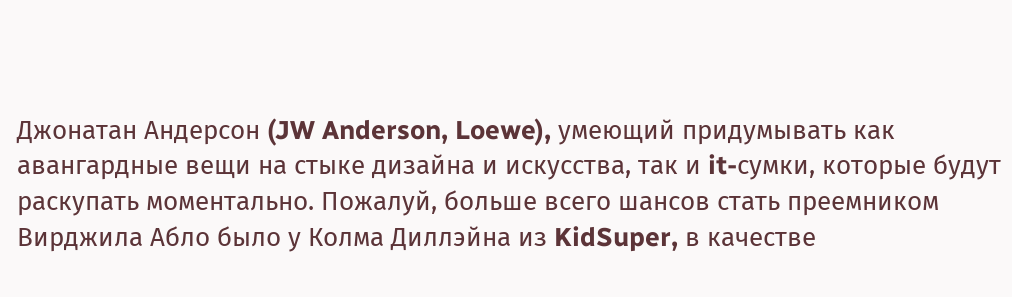Джонатан Андерсон (JW Anderson, Loewe), умеющий придумывать как авангардные вещи на стыке дизайна и искусства, так и it-сумки, которые будут раскупать моментально. Пожалуй, больше всего шансов стать преемником Вирджила Абло было у Колма Диллэйна из KidSuper, в качестве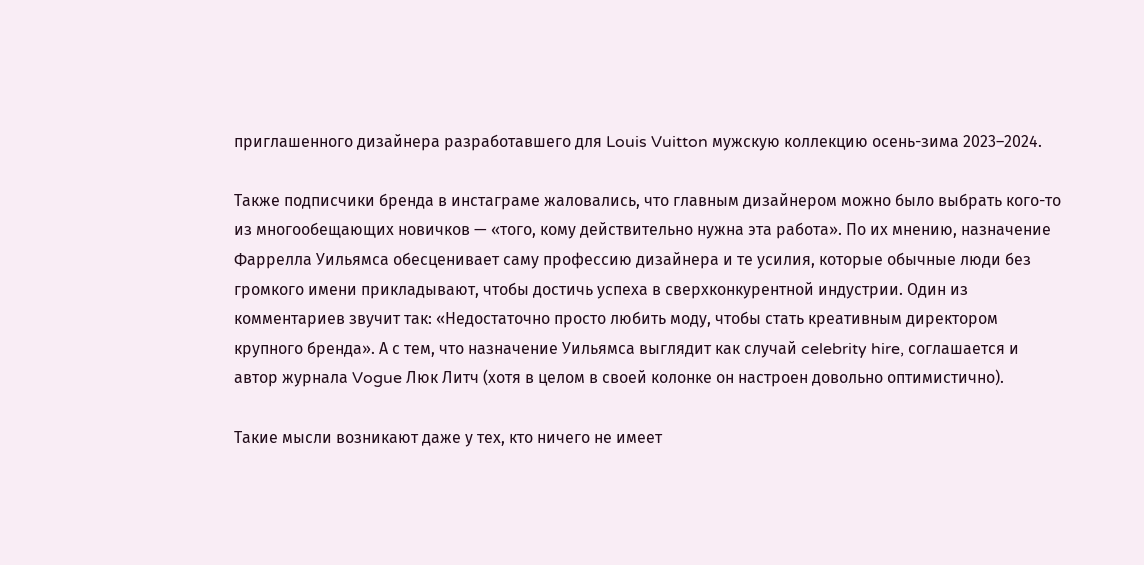приглашенного дизайнера разработавшего для Louis Vuitton мужскую коллекцию осень-зима 2023–2024.

Также подписчики бренда в инстаграме жаловались, что главным дизайнером можно было выбрать кого-то из многообещающих новичков — «того, кому действительно нужна эта работа». По их мнению, назначение Фаррелла Уильямса обесценивает саму профессию дизайнера и те усилия, которые обычные люди без громкого имени прикладывают, чтобы достичь успеха в сверхконкурентной индустрии. Один из комментариев звучит так: «Недостаточно просто любить моду, чтобы стать креативным директором крупного бренда». А с тем, что назначение Уильямса выглядит как случай celebrity hire, соглашается и автор журнала Vogue Люк Литч (хотя в целом в своей колонке он настроен довольно оптимистично).

Такие мысли возникают даже у тех, кто ничего не имеет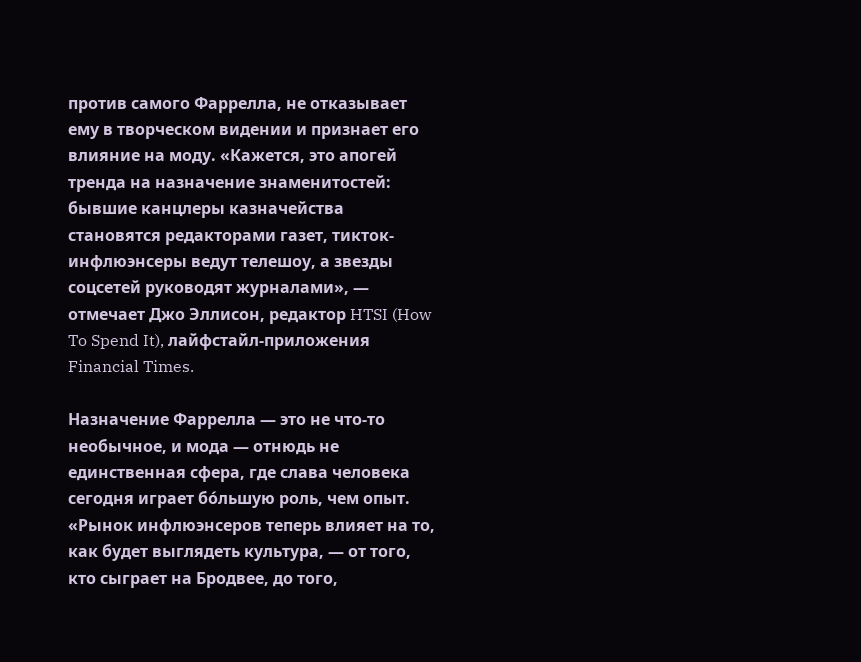против самого Фаррелла, не отказывает ему в творческом видении и признает его влияние на моду. «Кажется, это апогей тренда на назначение знаменитостей: бывшие канцлеры казначейства становятся редакторами газет, тикток-инфлюэнсеры ведут телешоу, а звезды соцсетей руководят журналами», — отмечает Джо Эллисон, редактор HTSI (How To Spend It), лайфстайл-приложения Financial Times.

Назначение Фаррелла — это не что-то необычное, и мода — отнюдь не единственная сфера, где слава человека сегодня играет бóльшую роль, чем опыт. «Рынок инфлюэнсеров теперь влияет на то, как будет выглядеть культура, — от того, кто сыграет на Бродвее, до того,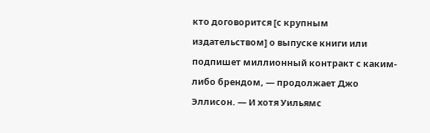кто договорится [с крупным издательством] о выпуске книги или подпишет миллионный контракт с каким-либо брендом, — продолжает Джо Эллисон. — И хотя Уильямс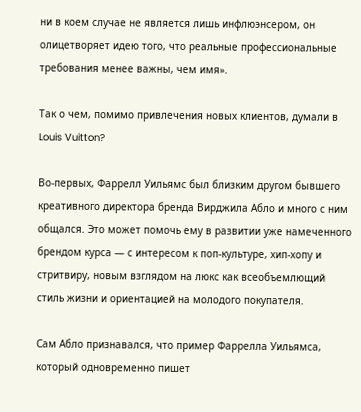ни в коем случае не является лишь инфлюэнсером, он олицетворяет идею того, что реальные профессиональные требования менее важны, чем имя».

Так о чем, помимо привлечения новых клиентов, думали в Louis Vuitton?

Во-первых, Фаррелл Уильямс был близким другом бывшего креативного директора бренда Вирджила Абло и много с ним общался. Это может помочь ему в развитии уже намеченного брендом курса — с интересом к поп-культуре, хип-хопу и стритвиру, новым взглядом на люкс как всеобъемлющий стиль жизни и ориентацией на молодого покупателя.

Сам Абло признавался, что пример Фаррелла Уильямса, который одновременно пишет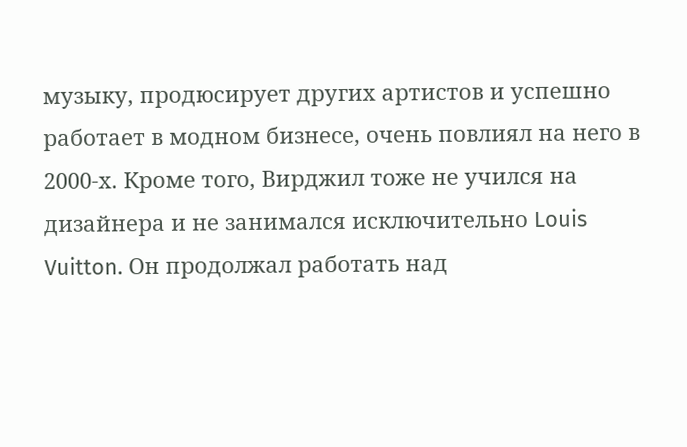музыку, продюсирует других артистов и успешно работает в модном бизнесе, очень повлиял на него в 2000-х. Кроме того, Вирджил тоже не учился на дизайнера и не занимался исключительно Louis Vuitton. Он продолжал работать над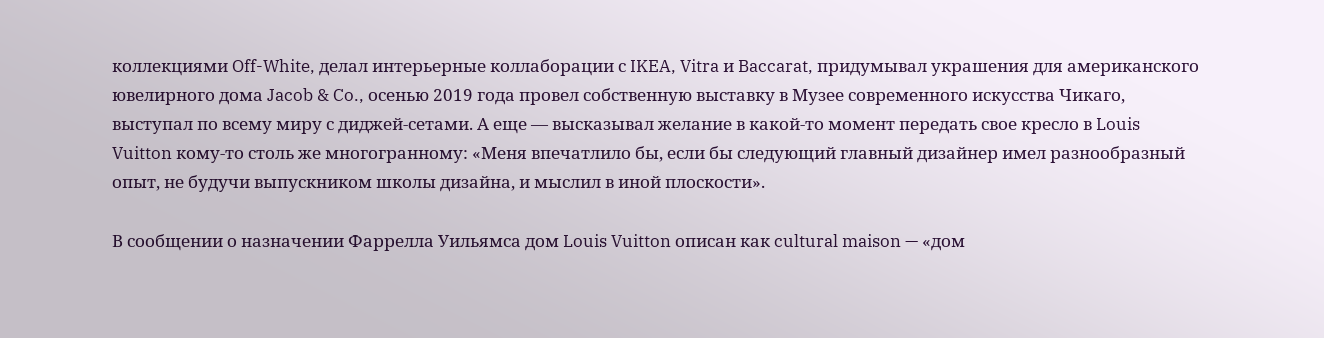коллекциями Off-White, делал интерьерные коллаборации с IKEA, Vitra и Baccarat, придумывал украшения для американского ювелирного дома Jacob & Co., осенью 2019 года провел собственную выставку в Музее современного искусства Чикаго, выступал по всему миру с диджей-сетами. А еще — высказывал желание в какой-то момент передать свое кресло в Louis Vuitton кому-то столь же многогранному: «Меня впечатлило бы, если бы следующий главный дизайнер имел разнообразный опыт, не будучи выпускником школы дизайна, и мыслил в иной плоскости».

В сообщении о назначении Фаррелла Уильямса дом Louis Vuitton описан как cultural maison — «дом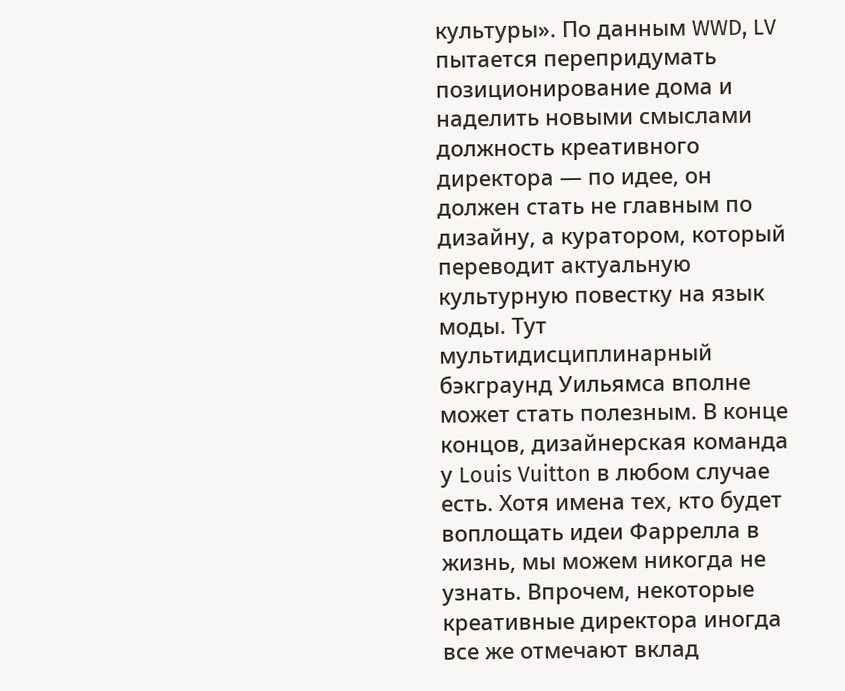культуры». По данным WWD, LV пытается перепридумать позиционирование дома и наделить новыми смыслами должность креативного директора — по идее, он должен стать не главным по дизайну, а куратором, который переводит актуальную культурную повестку на язык моды. Тут мультидисциплинарный бэкграунд Уильямса вполне может стать полезным. В конце концов, дизайнерская команда у Louis Vuitton в любом случае есть. Хотя имена тех, кто будет воплощать идеи Фаррелла в жизнь, мы можем никогда не узнать. Впрочем, некоторые креативные директора иногда все же отмечают вклад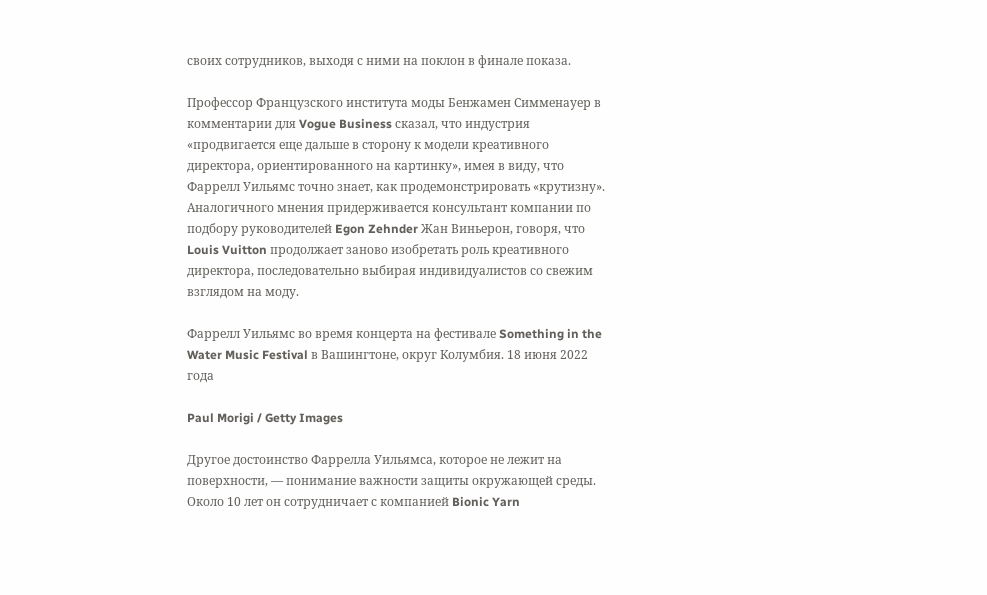своих сотрудников, выходя с ними на поклон в финале показа.

Профессор Французского института моды Бенжамен Симменауер в комментарии для Vogue Business сказал, что индустрия «продвигается еще дальше в сторону к модели креативного директора, ориентированного на картинку», имея в виду, что Фаррелл Уильямс точно знает, как продемонстрировать «крутизну». Аналогичного мнения придерживается консультант компании по подбору руководителей Egon Zehnder Жан Виньерон, говоря, что Louis Vuitton продолжает заново изобретать роль креативного директора, последовательно выбирая индивидуалистов со свежим взглядом на моду.

Фаррелл Уильямс во время концерта на фестивале Something in the Water Music Festival в Вашингтоне, округ Колумбия. 18 июня 2022 года

Paul Morigi / Getty Images

Другое достоинство Фаррелла Уильямса, которое не лежит на поверхности, — понимание важности защиты окружающей среды. Около 10 лет он сотрудничает с компанией Bionic Yarn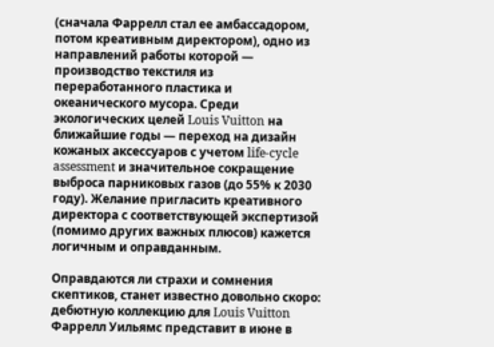(сначала Фаррелл стал ее амбассадором, потом креативным директором), одно из направлений работы которой — производство текстиля из переработанного пластика и океанического мусора. Среди экологических целей Louis Vuitton на ближайшие годы — переход на дизайн кожаных аксессуаров с учетом life-cycle assessment и значительное сокращение выброса парниковых газов (до 55% к 2030 году). Желание пригласить креативного директора с соответствующей экспертизой (помимо других важных плюсов) кажется логичным и оправданным.

Оправдаются ли страхи и сомнения скептиков, станет известно довольно скоро: дебютную коллекцию для Louis Vuitton Фаррелл Уильямс представит в июне в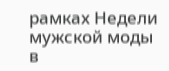рамках Недели мужской моды в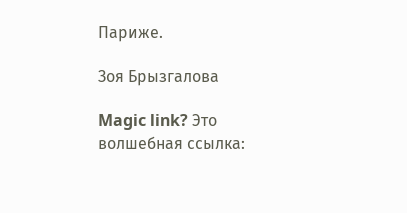Париже.

Зоя Брызгалова

Magic link? Это волшебная ссылка: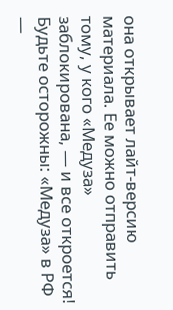она открывает лайт-версию материала. Ее можно отправить тому, у кого «Медуза» заблокирована, — и все откроется! Будьте осторожны: «Медуза» в РФ —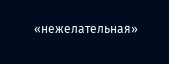«нежелательная»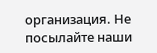организация. Не посылайте наши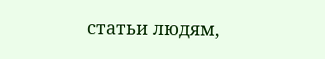статьи людям,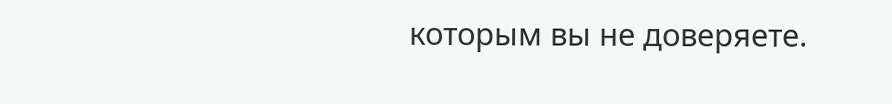которым вы не доверяете.